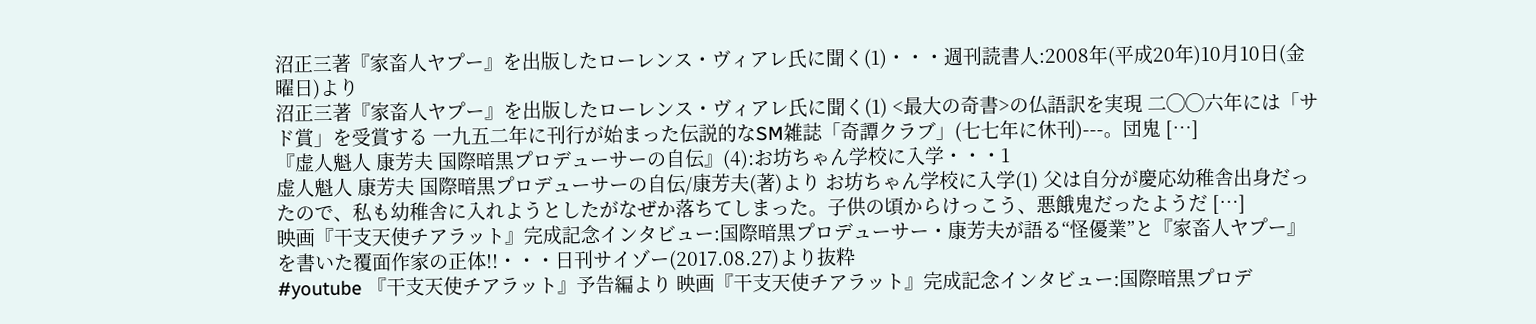沼正三著『家畜人ヤプー』を出版したローレンス・ヴィアレ氏に聞く(1)・・・週刊読書人:2008年(平成20年)10月10日(金曜日)より
沼正三著『家畜人ヤプー』を出版したローレンス・ヴィアレ氏に聞く(1) <最大の奇書>の仏語訳を実現 二◯◯六年には「サド賞」を受賞する 一九五二年に刊行が始まった伝説的なSM雑誌「奇譚クラブ」(七七年に休刊)---。団鬼 […]
『虚人魁人 康芳夫 国際暗黒プロデューサーの自伝』(4):お坊ちゃん学校に入学・・・1
虚人魁人 康芳夫 国際暗黒プロデューサーの自伝/康芳夫(著)より お坊ちゃん学校に入学(1) 父は自分が慶応幼稚舎出身だったので、私も幼稚舎に入れようとしたがなぜか落ちてしまった。子供の頃からけっこう、悪餓鬼だったようだ […]
映画『干支天使チアラット』完成記念インタビュー:国際暗黒プロデューサー・康芳夫が語る“怪優業”と『家畜人ヤプー』を書いた覆面作家の正体!!・・・日刊サイゾー(2017.08.27)より抜粋
#youtube 『干支天使チアラット』予告編より 映画『干支天使チアラット』完成記念インタビュー:国際暗黒プロデ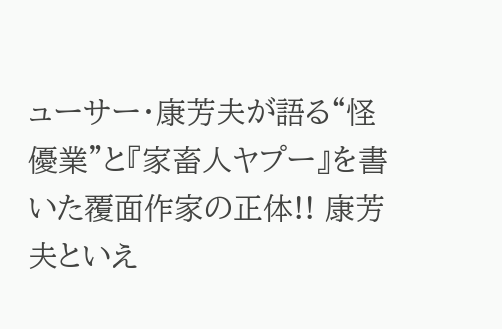ューサー・康芳夫が語る“怪優業”と『家畜人ヤプー』を書いた覆面作家の正体!! 康芳夫といえ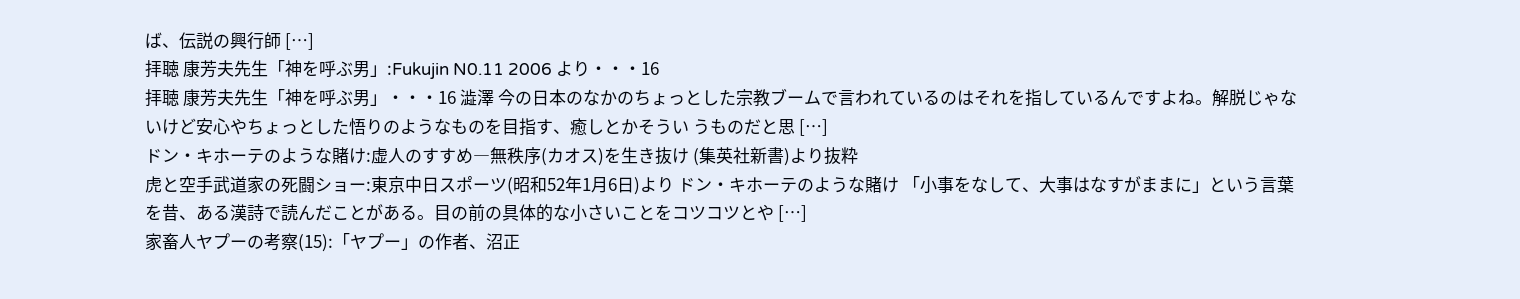ば、伝説の興行師 […]
拝聴 康芳夫先生「神を呼ぶ男」:Fukujin N0.11 2006 より・・・16
拝聴 康芳夫先生「神を呼ぶ男」・・・16 澁澤 今の日本のなかのちょっとした宗教ブームで言われているのはそれを指しているんですよね。解脱じゃないけど安心やちょっとした悟りのようなものを目指す、癒しとかそうい うものだと思 […]
ドン・キホーテのような賭け:虚人のすすめ―無秩序(カオス)を生き抜け (集英社新書)より抜粋
虎と空手武道家の死闘ショー:東京中日スポーツ(昭和52年1月6日)より ドン・キホーテのような賭け 「小事をなして、大事はなすがままに」という言葉を昔、ある漢詩で読んだことがある。目の前の具体的な小さいことをコツコツとや […]
家畜人ヤプーの考察(15):「ヤプー」の作者、沼正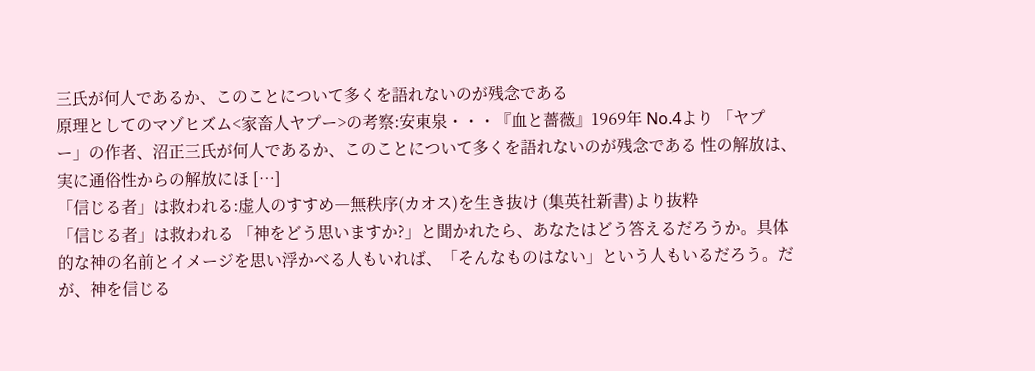三氏が何人であるか、このことについて多くを語れないのが残念である
原理としてのマゾヒズム<家畜人ヤプー>の考察:安東泉・・・『血と薔薇』1969年 No.4より 「ヤプー」の作者、沼正三氏が何人であるか、このことについて多くを語れないのが残念である 性の解放は、実に通俗性からの解放にほ […]
「信じる者」は救われる:虚人のすすめ―無秩序(カオス)を生き抜け (集英社新書)より抜粋
「信じる者」は救われる 「神をどう思いますか?」と聞かれたら、あなたはどう答えるだろうか。具体的な神の名前とイメージを思い浮かべる人もいれば、「そんなものはない」という人もいるだろう。だが、神を信じる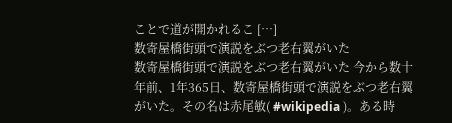ことで道が開かれるこ […]
数寄屋橋街頭で演説をぶつ老右翼がいた
数寄屋橋街頭で演説をぶつ老右翼がいた 今から数十年前、1年365日、数寄屋橋街頭で演説をぶつ老右翼がいた。その名は赤尾敏( #wikipedia )。ある時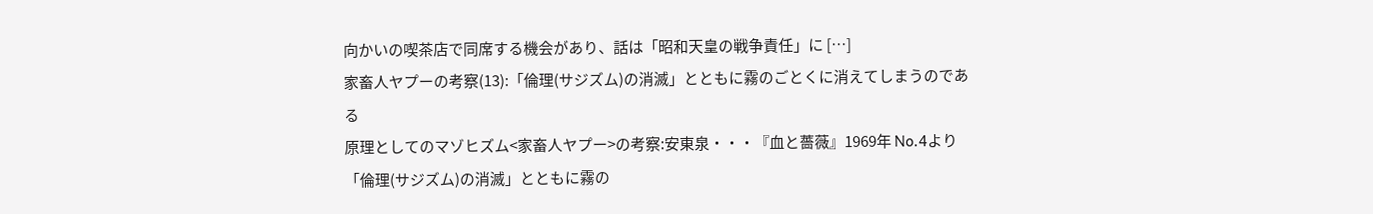向かいの喫茶店で同席する機会があり、話は「昭和天皇の戦争責任」に […]
家畜人ヤプーの考察(13):「倫理(サジズム)の消滅」とともに霧のごとくに消えてしまうのである
原理としてのマゾヒズム<家畜人ヤプー>の考察:安東泉・・・『血と薔薇』1969年 No.4より 「倫理(サジズム)の消滅」とともに霧の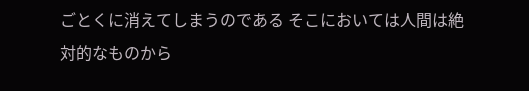ごとくに消えてしまうのである そこにおいては人間は絶対的なものから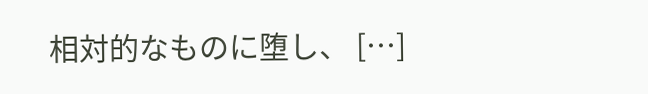相対的なものに堕し、 […]